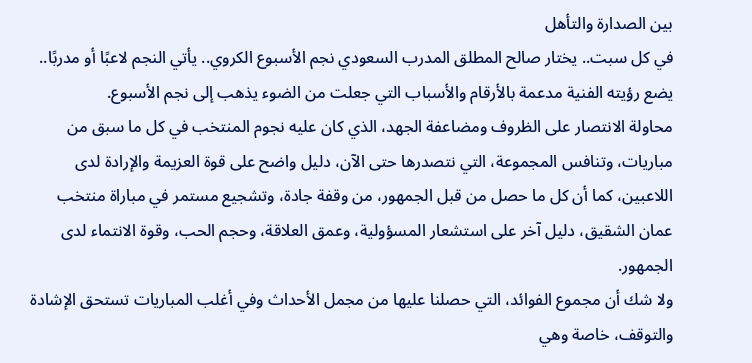بين الصدارة والتأهل
في كل سبت.. يختار صالح المطلق المدرب السعودي نجم الأسبوع الكروي.. يأتي النجم لاعبًا أو مدربًا.. يضع رؤيته الفنية مدعمة بالأرقام والأسباب التي جعلت من الضوء يذهب إلى نجم الأسبوع.
محاولة الانتصار على الظروف ومضاعفة الجهد، الذي كان عليه نجوم المنتخب في كل ما سبق من مباريات، وتنافس المجموعة، التي نتصدرها حتى الآن، دليل واضح على قوة العزيمة والإرادة لدى اللاعبين، كما أن كل ما حصل من قبل الجمهور، من وقفة جادة، وتشجيع مستمر في مباراة منتخب عمان الشقيق، دليل آخر على استشعار المسؤولية، وعمق العلاقة، وحجم الحب، وقوة الانتماء لدى الجمهور.
ولا شك أن مجموع الفوائد، التي حصلنا عليها من مجمل الأحداث وفي أغلب المباريات تستحق الإشادة والتوقف، خاصة وهي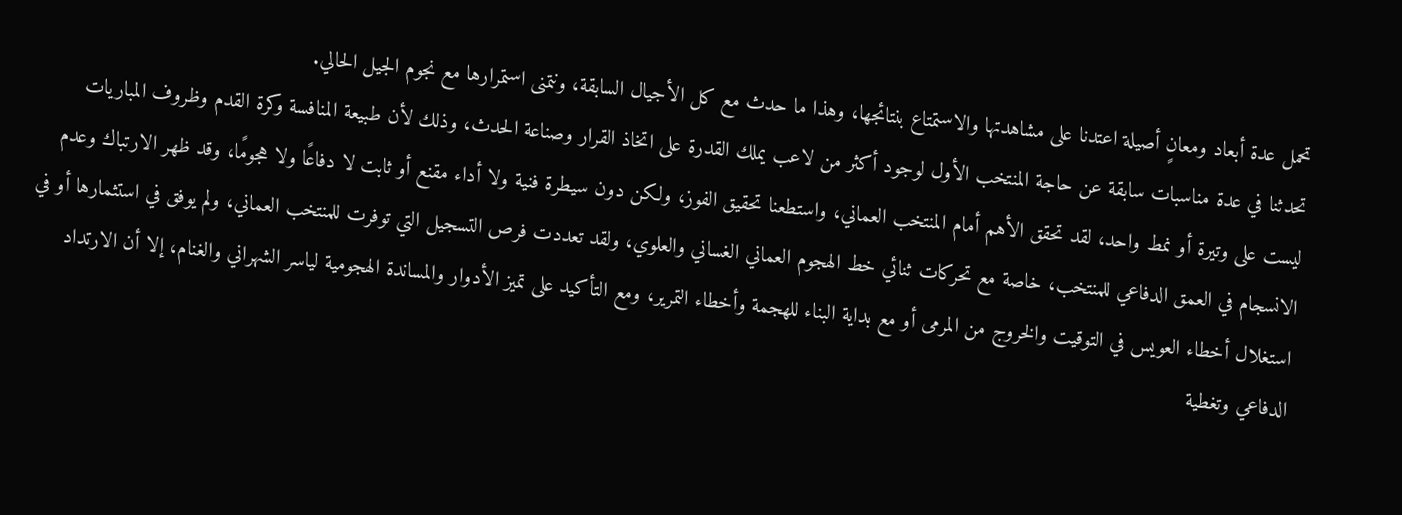تحمل عدة أبعاد ومعانٍ أصيلة اعتدنا على مشاهدتها والاستمتاع بنتائجها، وهذا ما حدث مع كل الأجيال السابقة، ونتمنى استمرارها مع نجوم الجيل الحالي.
تحدثنا في عدة مناسبات سابقة عن حاجة المنتخب الأول لوجود أكثر من لاعب يملك القدرة على اتخاذ القرار وصناعة الحدث، وذلك لأن طبيعة المنافسة وكرة القدم وظروف المباريات ليست على وتيرة أو نمط واحد، لقد تحقق الأهم أمام المنتخب العماني، واستطعنا تحقيق الفوز، ولكن دون سيطرة فنية ولا أداء مقنع أو ثابت لا دفاعًا ولا هجومًا، وقد ظهر الارتباك وعدم الانسجام في العمق الدفاعي للمنتخب، خاصة مع تحركات ثنائي خط الهجوم العماني الغساني والعلوي، ولقد تعددت فرص التسجيل التي توفرت للمنتخب العماني، ولم يوفق في استثمارها أو في استغلال أخطاء العويس في التوقيت والخروج من المرمى أو مع بداية البناء للهجمة وأخطاء التمرير، ومع التأكيد على تميز الأدوار والمساندة الهجومية لياسر الشهراني والغنام، إلا أن الارتداد الدفاعي وتغطية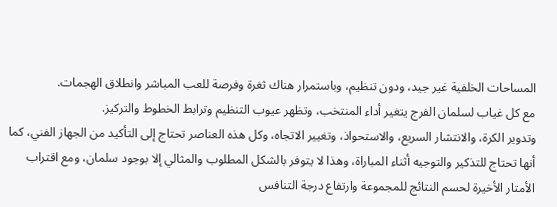المساحات الخلفية غير جيد، ودون تنظيم، وباستمرار هناك ثغرة وفرصة للعب المباشر وانطلاق الهجمات.
مع كل غياب لسلمان الفرج يتغير أداء المنتخب، وتظهر عيوب التنظيم وترابط الخطوط والتركيز.
وتدوير الكرة، والانتشار السريع، والاستحواذ، وتغيير الاتجاه، وكل هذه العناصر تحتاج إلى التأكيد من الجهاز الفني، كما أنها تحتاج للتذكير والتوجيه أثناء المباراة، وهذا لا يتوفر بالشكل المطلوب والمثالي إلا بوجود سلمان، ومع اقتراب الأمتار الأخيرة لحسم النتائج للمجموعة وارتفاع درجة التنافس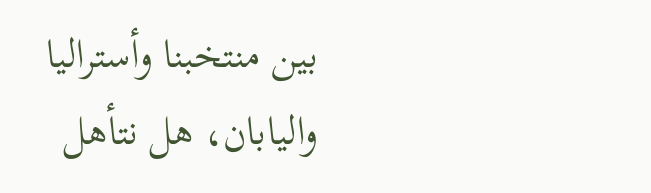بين منتخبنا وأستراليا واليابان، هل نتأهل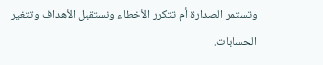وتستمر الصدارة أم تتكرر الأخطاء ونستقبل الأهداف وتتغير الحسابات.